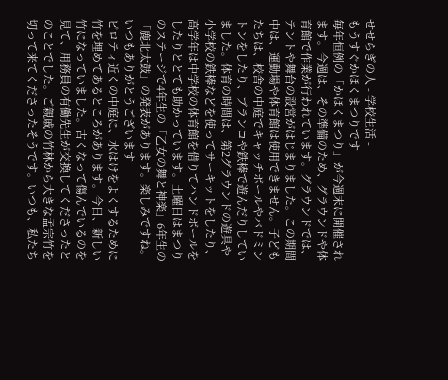せせらぎの人 - 学校生活 -
もうすぐかほくまつりです
毎年恒例の「かほくまつり」が今週末に開催されます。今週は、その準備のため、グラウンドや体育館で作業が行われています。グラウンドでは、テントや舞台の設営がはじまりました。この期間中は、運動場や体育館は使用できません。子どもたちは、校舎の中庭でキャッチボールやバドミントンをしたり、ブランコや鉄棒で遊んだりしていました。体育の時間は、第2グラウンドの遊具や小学校の鉄棒などを使ってサーキットをしたり、高学年は中学校の体育館を借りてハンドボールをしたりととても助かっています。土曜日はまつりのステージで4年生の「乙女の舞と神楽」6年生の「鹿北太鼓」の発表があります。楽しみですね。
いつもありがとうございます
ピロティ近くの中庭に、水はけをよくするために竹を埋めてあるところがあります。今日、新しい竹になっていました。古くなって傷んでいるのを見て、用務員の有働先生が交換してくださったとのことでした。ご親戚の竹林から大きな孟宗竹を切って来てくださったそうです。いつも、私たち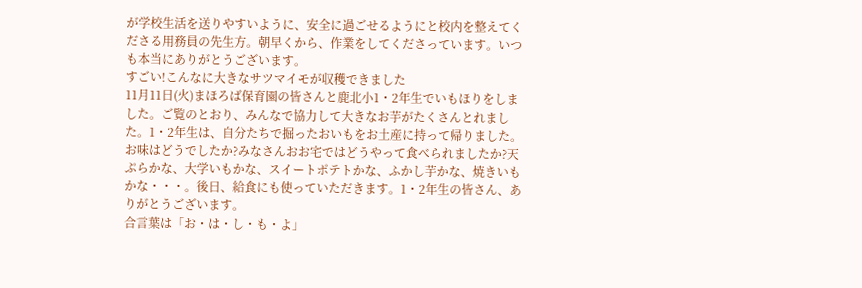が学校生活を送りやすいように、安全に過ごせるようにと校内を整えてくださる用務員の先生方。朝早くから、作業をしてくださっています。いつも本当にありがとうございます。
すごい!こんなに大きなサツマイモが収穫できました
11月11日(火)まほろば保育園の皆さんと鹿北小1・2年生でいもほりをしました。ご覧のとおり、みんなで協力して大きなお芋がたくさんとれました。1・2年生は、自分たちで掘ったおいもをお土産に持って帰りました。お味はどうでしたか?みなさんおお宅ではどうやって食べられましたか?天ぷらかな、大学いもかな、スイートポテトかな、ふかし芋かな、焼きいもかな・・・。後日、給食にも使っていただきます。1・2年生の皆さん、ありがとうございます。
合言葉は「お・は・し・も・よ」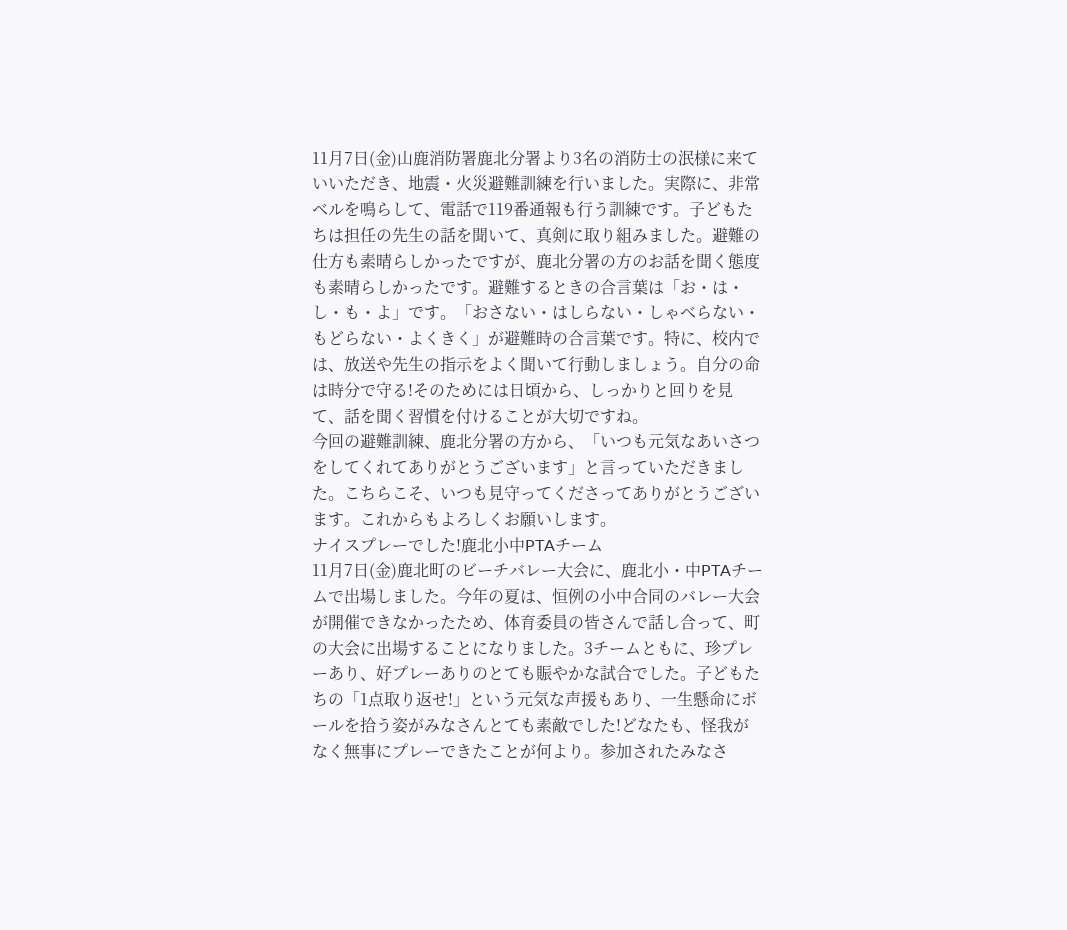11月7日(金)山鹿消防署鹿北分署より3名の消防士の泯様に来ていいただき、地震・火災避難訓練を行いました。実際に、非常ベルを鳴らして、電話で119番通報も行う訓練です。子どもたちは担任の先生の話を聞いて、真剣に取り組みました。避難の仕方も素晴らしかったですが、鹿北分署の方のお話を聞く態度も素晴らしかったです。避難するときの合言葉は「お・は・し・も・よ」です。「おさない・はしらない・しゃべらない・もどらない・よくきく」が避難時の合言葉です。特に、校内では、放送や先生の指示をよく聞いて行動しましょう。自分の命は時分で守る!そのためには日頃から、しっかりと回りを見て、話を聞く習慣を付けることが大切ですね。
今回の避難訓練、鹿北分署の方から、「いつも元気なあいさつをしてくれてありがとうございます」と言っていただきました。こちらこそ、いつも見守ってくださってありがとうございます。これからもよろしくお願いします。
ナイスプレーでした!鹿北小中PTAチーム
11月7日(金)鹿北町のビーチバレー大会に、鹿北小・中PTAチームで出場しました。今年の夏は、恒例の小中合同のバレー大会が開催できなかったため、体育委員の皆さんで話し合って、町の大会に出場することになりました。3チームともに、珍プレーあり、好プレーありのとても賑やかな試合でした。子どもたちの「1点取り返せ!」という元気な声援もあり、一生懸命にボールを拾う姿がみなさんとても素敵でした!どなたも、怪我がなく無事にプレーできたことが何より。参加されたみなさ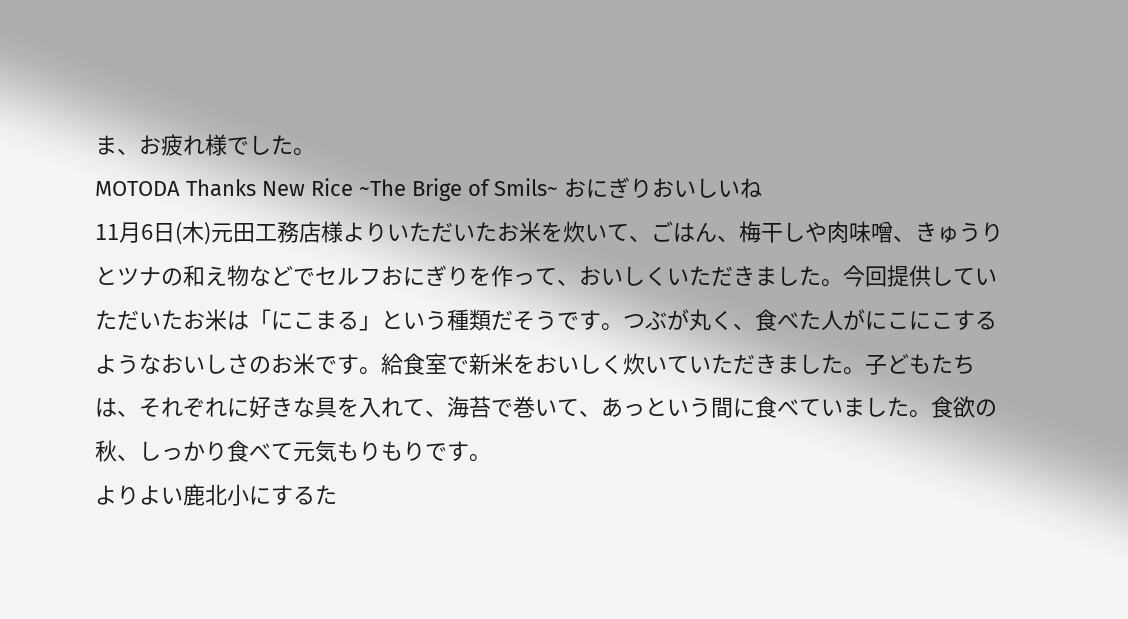ま、お疲れ様でした。
MOTODA Thanks New Rice ~The Brige of Smils~ おにぎりおいしいね
11月6日(木)元田工務店様よりいただいたお米を炊いて、ごはん、梅干しや肉味噌、きゅうりとツナの和え物などでセルフおにぎりを作って、おいしくいただきました。今回提供していただいたお米は「にこまる」という種類だそうです。つぶが丸く、食べた人がにこにこするようなおいしさのお米です。給食室で新米をおいしく炊いていただきました。子どもたちは、それぞれに好きな具を入れて、海苔で巻いて、あっという間に食べていました。食欲の秋、しっかり食べて元気もりもりです。
よりよい鹿北小にするた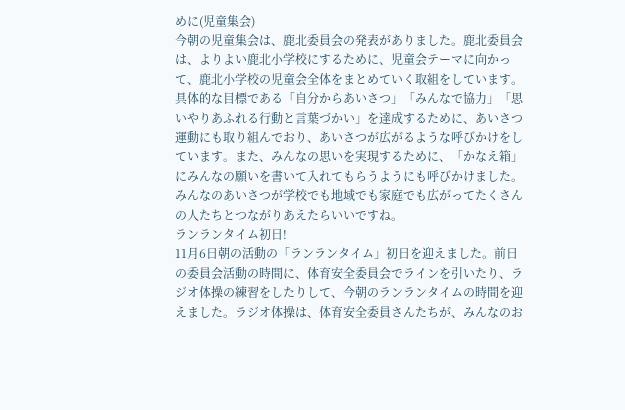めに(児童集会)
今朝の児童集会は、鹿北委員会の発表がありました。鹿北委員会は、よりよい鹿北小学校にするために、児童会テーマに向かって、鹿北小学校の児童会全体をまとめていく取組をしています。具体的な目標である「自分からあいさつ」「みんなで協力」「思いやりあふれる行動と言葉づかい」を達成するために、あいさつ運動にも取り組んでおり、あいさつが広がるような呼びかけをしています。また、みんなの思いを実現するために、「かなえ箱」にみんなの願いを書いて入れてもらうようにも呼びかけました。みんなのあいさつが学校でも地域でも家庭でも広がってたくさんの人たちとつながりあえたらいいですね。
ランランタイム初日!
11月6日朝の活動の「ランランタイム」初日を迎えました。前日の委員会活動の時間に、体育安全委員会でラインを引いたり、ラジオ体操の練習をしたりして、今朝のランランタイムの時間を迎えました。ラジオ体操は、体育安全委員さんたちが、みんなのお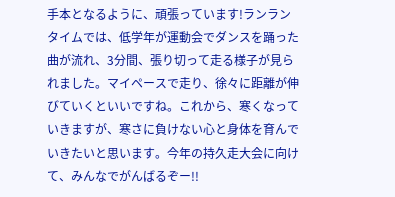手本となるように、頑張っています!ランランタイムでは、低学年が運動会でダンスを踊った曲が流れ、3分間、張り切って走る様子が見られました。マイペースで走り、徐々に距離が伸びていくといいですね。これから、寒くなっていきますが、寒さに負けない心と身体を育んでいきたいと思います。今年の持久走大会に向けて、みんなでがんばるぞー!!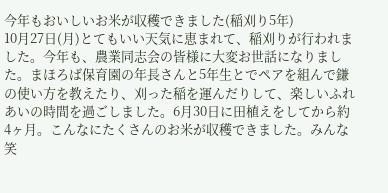今年もおいしいお米が収穫できました(稲刈り5年)
10月27日(月)とてもいい天気に恵まれて、稲刈りが行われました。今年も、農業同志会の皆様に大変お世話になりました。まほろば保育園の年長さんと5年生とでペアを組んで鎌の使い方を教えたり、刈った稲を運んだりして、楽しいふれあいの時間を過ごしました。6月30日に田植えをしてから約4ヶ月。こんなにたくさんのお米が収穫できました。みんな笑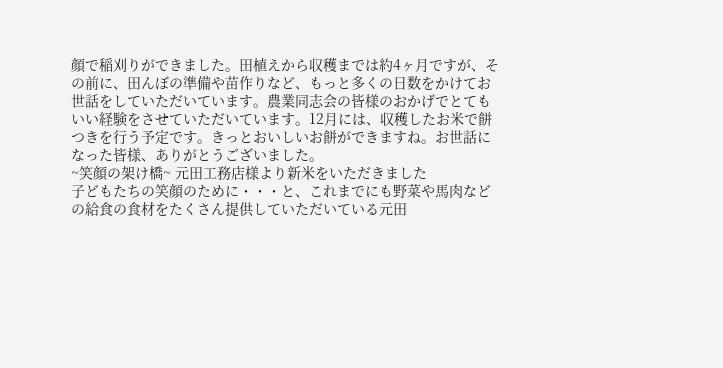顔で稲刈りができました。田植えから収穫までは約4ヶ月ですが、その前に、田んぼの準備や苗作りなど、もっと多くの日数をかけてお世話をしていただいています。農業同志会の皆様のおかげでとてもいい経験をさせていただいています。12月には、収穫したお米で餅つきを行う予定です。きっとおいしいお餅ができますね。お世話になった皆様、ありがとうございました。
~笑顔の架け橋~ 元田工務店様より新米をいただきました
子どもたちの笑顔のために・・・と、これまでにも野菜や馬肉などの給食の食材をたくさん提供していただいている元田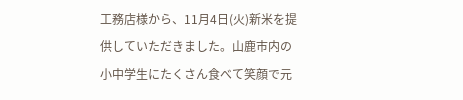工務店様から、11月4日(火)新米を提供していただきました。山鹿市内の小中学生にたくさん食べて笑顔で元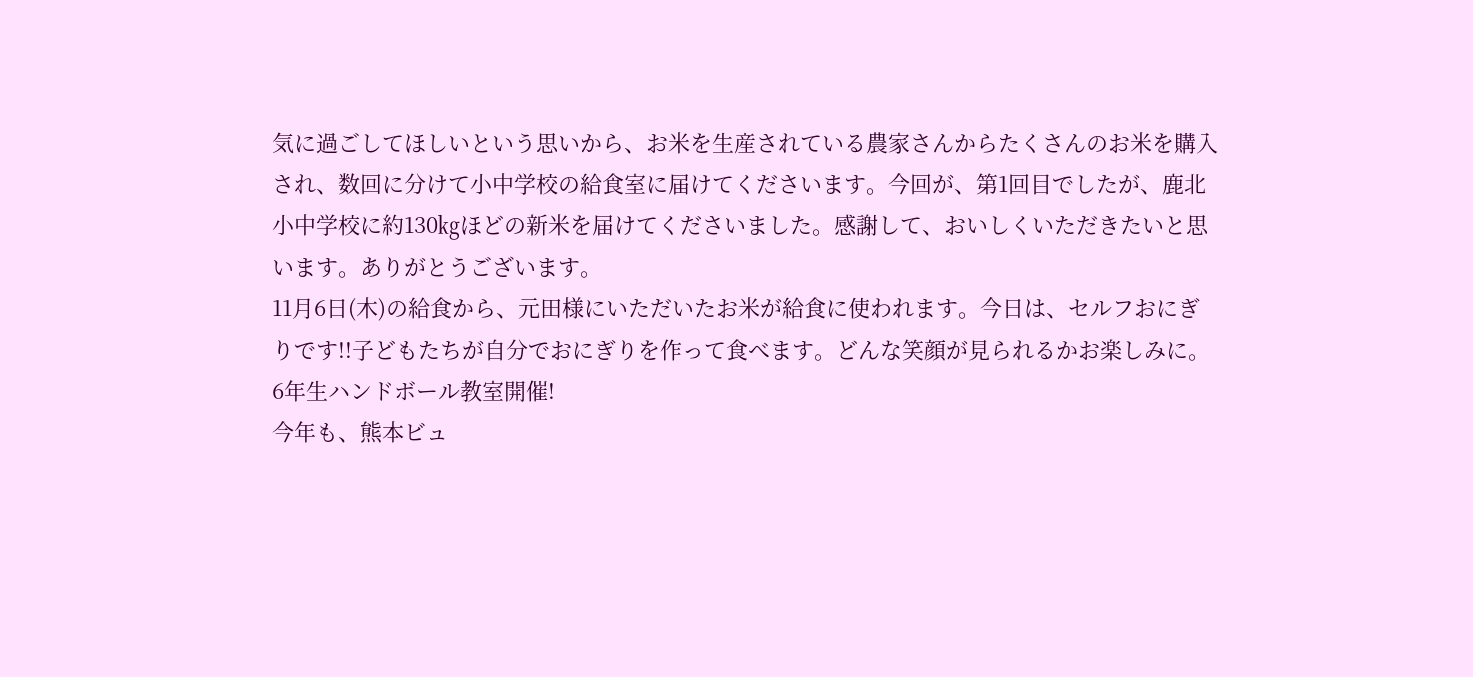気に過ごしてほしいという思いから、お米を生産されている農家さんからたくさんのお米を購入され、数回に分けて小中学校の給食室に届けてくださいます。今回が、第1回目でしたが、鹿北小中学校に約130㎏ほどの新米を届けてくださいました。感謝して、おいしくいただきたいと思います。ありがとうございます。
11月6日(木)の給食から、元田様にいただいたお米が給食に使われます。今日は、セルフおにぎりです!!子どもたちが自分でおにぎりを作って食べます。どんな笑顔が見られるかお楽しみに。
6年生ハンドボール教室開催!
今年も、熊本ビュ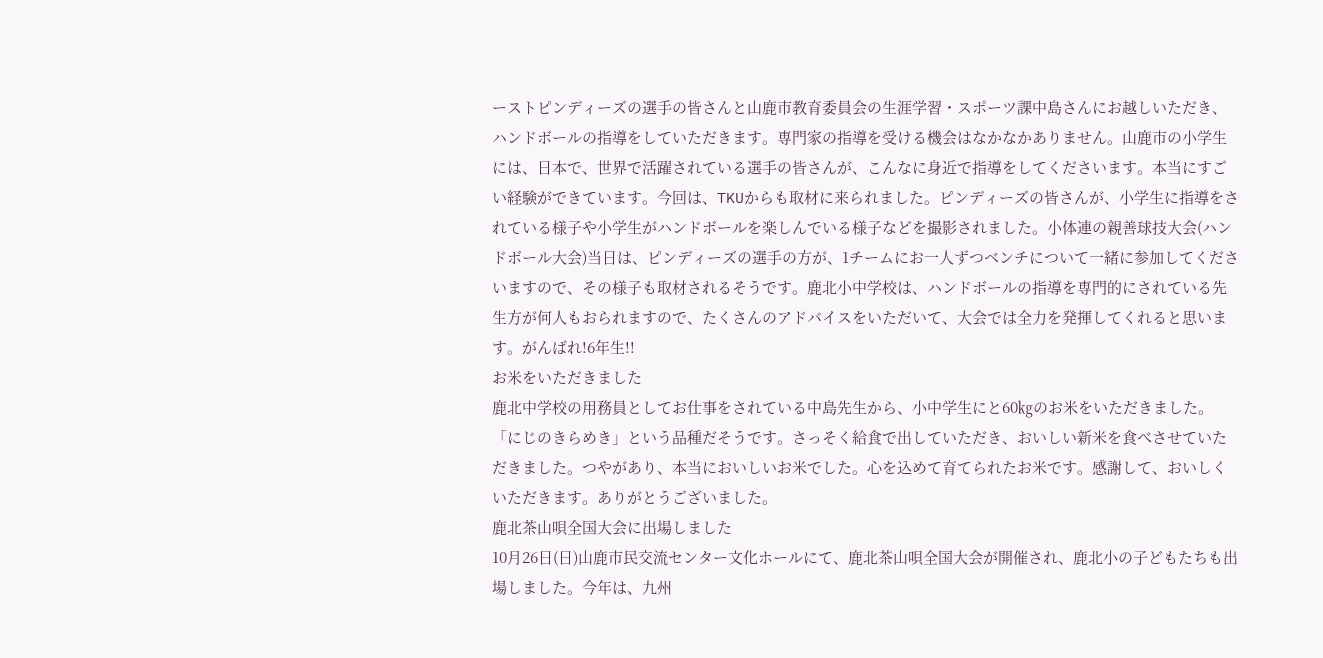ーストピンディーズの選手の皆さんと山鹿市教育委員会の生涯学習・スポーツ課中島さんにお越しいただき、ハンドボールの指導をしていただきます。専門家の指導を受ける機会はなかなかありません。山鹿市の小学生には、日本で、世界で活躍されている選手の皆さんが、こんなに身近で指導をしてくださいます。本当にすごい経験ができています。今回は、TKUからも取材に来られました。ピンディーズの皆さんが、小学生に指導をされている様子や小学生がハンドボールを楽しんでいる様子などを撮影されました。小体連の親善球技大会(ハンドボール大会)当日は、ピンディーズの選手の方が、1チームにお一人ずつベンチについて一緒に参加してくださいますので、その様子も取材されるそうです。鹿北小中学校は、ハンドボールの指導を専門的にされている先生方が何人もおられますので、たくさんのアドバイスをいただいて、大会では全力を発揮してくれると思います。がんばれ!6年生!!
お米をいただきました
鹿北中学校の用務員としてお仕事をされている中島先生から、小中学生にと60㎏のお米をいただきました。「にじのきらめき」という品種だそうです。さっそく給食で出していただき、おいしい新米を食べさせていただきました。つやがあり、本当においしいお米でした。心を込めて育てられたお米です。感謝して、おいしくいただきます。ありがとうございました。
鹿北茶山唄全国大会に出場しました
10月26日(日)山鹿市民交流センター文化ホールにて、鹿北茶山唄全国大会が開催され、鹿北小の子どもたちも出場しました。今年は、九州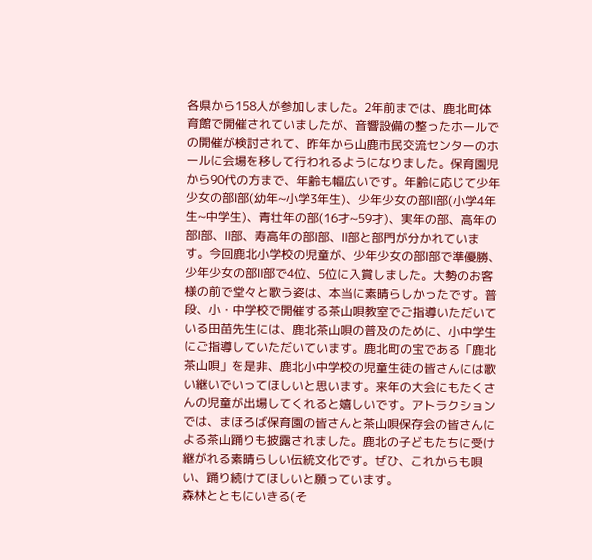各県から158人が参加しました。2年前までは、鹿北町体育館で開催されていましたが、音響設備の整ったホールでの開催が検討されて、昨年から山鹿市民交流センターのホールに会場を移して行われるようになりました。保育園児から90代の方まで、年齢も幅広いです。年齢に応じて少年少女の部Ⅰ部(幼年~小学3年生)、少年少女の部Ⅱ部(小学4年生~中学生)、青壮年の部(16才~59才)、実年の部、高年の部Ⅰ部、Ⅱ部、寿高年の部Ⅰ部、Ⅱ部と部門が分かれています。今回鹿北小学校の児童が、少年少女の部Ⅰ部で準優勝、少年少女の部Ⅱ部で4位、5位に入賞しました。大勢のお客様の前で堂々と歌う姿は、本当に素晴らしかったです。普段、小・中学校で開催する茶山唄教室でご指導いただいている田苗先生には、鹿北茶山唄の普及のために、小中学生にご指導していただいています。鹿北町の宝である「鹿北茶山唄」を是非、鹿北小中学校の児童生徒の皆さんには歌い継いでいってほしいと思います。来年の大会にもたくさんの児童が出場してくれると嬉しいです。アトラクションでは、まほろば保育園の皆さんと茶山唄保存会の皆さんによる茶山踊りも披露されました。鹿北の子どもたちに受け継がれる素晴らしい伝統文化です。ぜひ、これからも唄い、踊り続けてほしいと願っています。
森林とともにいきる(そ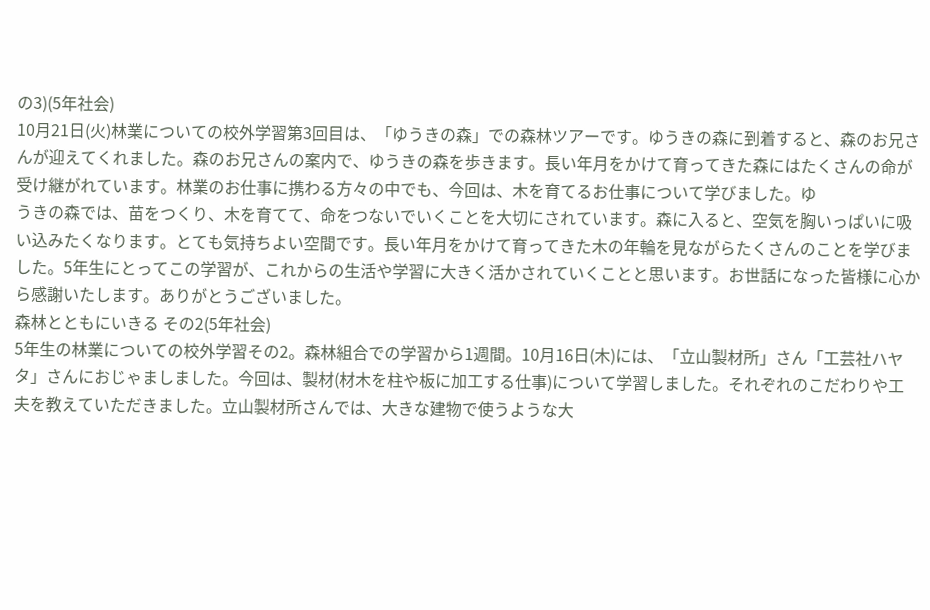の3)(5年社会)
10月21日(火)林業についての校外学習第3回目は、「ゆうきの森」での森林ツアーです。ゆうきの森に到着すると、森のお兄さんが迎えてくれました。森のお兄さんの案内で、ゆうきの森を歩きます。長い年月をかけて育ってきた森にはたくさんの命が受け継がれています。林業のお仕事に携わる方々の中でも、今回は、木を育てるお仕事について学びました。ゆ
うきの森では、苗をつくり、木を育てて、命をつないでいくことを大切にされています。森に入ると、空気を胸いっぱいに吸い込みたくなります。とても気持ちよい空間です。長い年月をかけて育ってきた木の年輪を見ながらたくさんのことを学びました。5年生にとってこの学習が、これからの生活や学習に大きく活かされていくことと思います。お世話になった皆様に心から感謝いたします。ありがとうございました。
森林とともにいきる その2(5年社会)
5年生の林業についての校外学習その2。森林組合での学習から1週間。10月16日(木)には、「立山製材所」さん「工芸社ハヤタ」さんにおじゃましました。今回は、製材(材木を柱や板に加工する仕事)について学習しました。それぞれのこだわりや工夫を教えていただきました。立山製材所さんでは、大きな建物で使うような大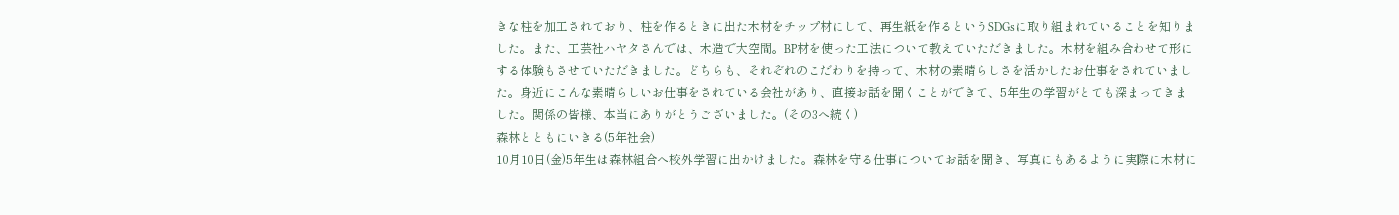きな柱を加工されており、柱を作るときに出た木材をチップ材にして、再生紙を作るというSDGsに取り組まれていることを知りました。また、工芸社ハヤタさんでは、木造で大空間。BP材を使った工法について教えていただきました。木材を組み合わせて形にする体験もさせていただきました。どちらも、それぞれのこだわりを持って、木材の素晴らしさを活かしたお仕事をされていました。身近にこんな素晴らしいお仕事をされている会社があり、直接お話を聞くことができて、5年生の学習がとても深まってきました。関係の皆様、本当にありがとうございました。(その3へ続く)
森林とともにいきる(5年社会)
10月10日(金)5年生は森林組合へ校外学習に出かけました。森林を守る仕事についてお話を聞き、写真にもあるように実際に木材に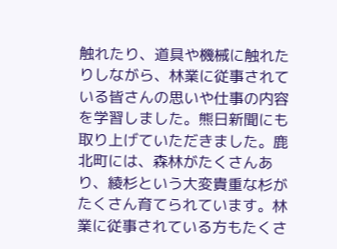触れたり、道具や機械に触れたりしながら、林業に従事されている皆さんの思いや仕事の内容を学習しました。熊日新聞にも取り上げていただきました。鹿北町には、森林がたくさんあり、綾杉という大変貴重な杉がたくさん育てられています。林業に従事されている方もたくさ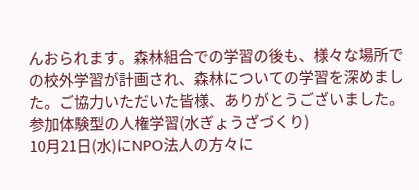んおられます。森林組合での学習の後も、様々な場所での校外学習が計画され、森林についての学習を深めました。ご協力いただいた皆様、ありがとうございました。
参加体験型の人権学習(水ぎょうざづくり)
10月21日(水)にNPO法人の方々に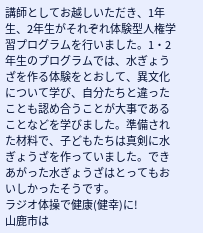講師としてお越しいただき、1年生、2年生がそれぞれ体験型人権学習プログラムを行いました。1・2年生のプログラムでは、水ぎょうざを作る体験をとおして、異文化について学び、自分たちと違ったことも認め合うことが大事であることなどを学びました。準備された材料で、子どもたちは真剣に水ぎょうざを作っていました。できあがった水ぎょうざはとってもおいしかったそうです。
ラジオ体操で健康(健幸)に!
山鹿市は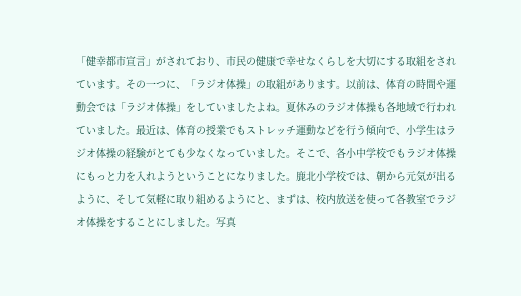「健幸都市宣言」がされており、市民の健康で幸せなくらしを大切にする取組をされています。その一つに、「ラジオ体操」の取組があります。以前は、体育の時間や運動会では「ラジオ体操」をしていましたよね。夏休みのラジオ体操も各地域で行われていました。最近は、体育の授業でもストレッチ運動などを行う傾向で、小学生はラジオ体操の経験がとても少なくなっていました。そこで、各小中学校でもラジオ体操にもっと力を入れようということになりました。鹿北小学校では、朝から元気が出るように、そして気軽に取り組めるようにと、まずは、校内放送を使って各教室でラジオ体操をすることにしました。写真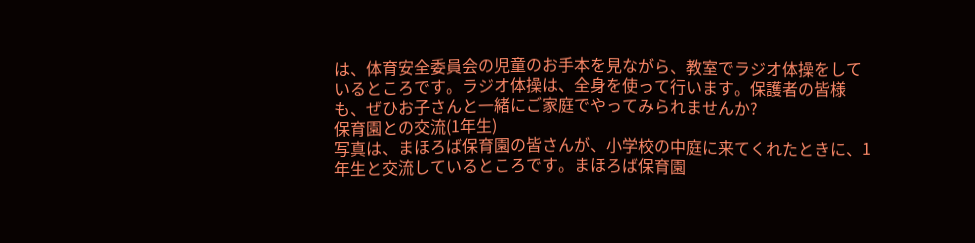は、体育安全委員会の児童のお手本を見ながら、教室でラジオ体操をしているところです。ラジオ体操は、全身を使って行います。保護者の皆様も、ぜひお子さんと一緒にご家庭でやってみられませんか?
保育園との交流(1年生)
写真は、まほろば保育園の皆さんが、小学校の中庭に来てくれたときに、1年生と交流しているところです。まほろば保育園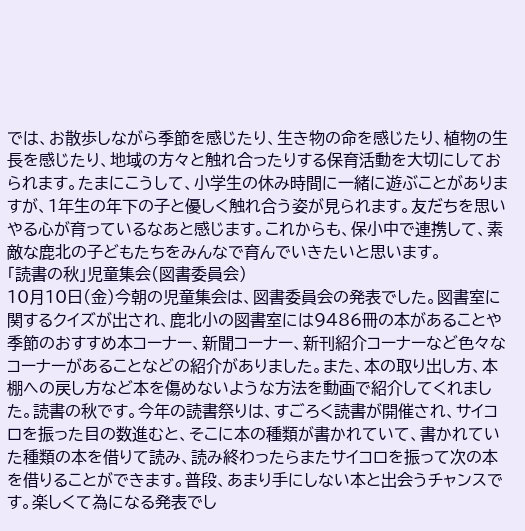では、お散歩しながら季節を感じたり、生き物の命を感じたり、植物の生長を感じたり、地域の方々と触れ合ったりする保育活動を大切にしておられます。たまにこうして、小学生の休み時間に一緒に遊ぶことがありますが、1年生の年下の子と優しく触れ合う姿が見られます。友だちを思いやる心が育っているなあと感じます。これからも、保小中で連携して、素敵な鹿北の子どもたちをみんなで育んでいきたいと思います。
「読書の秋」児童集会(図書委員会)
10月10日(金)今朝の児童集会は、図書委員会の発表でした。図書室に関するクイズが出され、鹿北小の図書室には9486冊の本があることや季節のおすすめ本コーナー、新聞コーナー、新刊紹介コーナーなど色々なコーナーがあることなどの紹介がありました。また、本の取り出し方、本棚への戻し方など本を傷めないような方法を動画で紹介してくれました。読書の秋です。今年の読書祭りは、すごろく読書が開催され、サイコロを振った目の数進むと、そこに本の種類が書かれていて、書かれていた種類の本を借りて読み、読み終わったらまたサイコロを振って次の本を借りることができます。普段、あまり手にしない本と出会うチャンスです。楽しくて為になる発表でし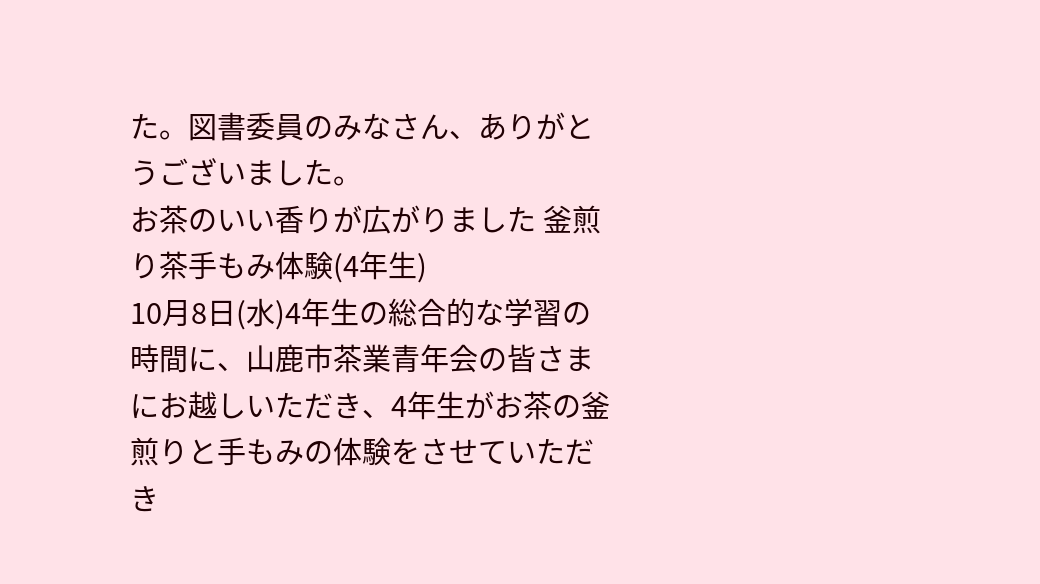た。図書委員のみなさん、ありがとうございました。
お茶のいい香りが広がりました 釜煎り茶手もみ体験(4年生)
10月8日(水)4年生の総合的な学習の時間に、山鹿市茶業青年会の皆さまにお越しいただき、4年生がお茶の釜煎りと手もみの体験をさせていただき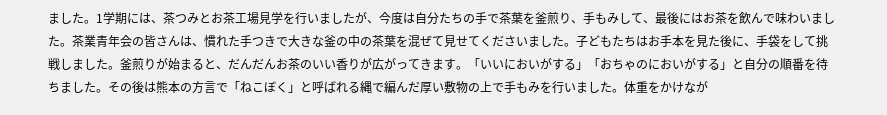ました。1学期には、茶つみとお茶工場見学を行いましたが、今度は自分たちの手で茶葉を釜煎り、手もみして、最後にはお茶を飲んで味わいました。茶業青年会の皆さんは、慣れた手つきで大きな釜の中の茶葉を混ぜて見せてくださいました。子どもたちはお手本を見た後に、手袋をして挑戦しました。釜煎りが始まると、だんだんお茶のいい香りが広がってきます。「いいにおいがする」「おちゃのにおいがする」と自分の順番を待ちました。その後は熊本の方言で「ねこぼく」と呼ばれる縄で編んだ厚い敷物の上で手もみを行いました。体重をかけなが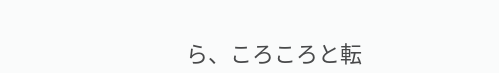ら、ころころと転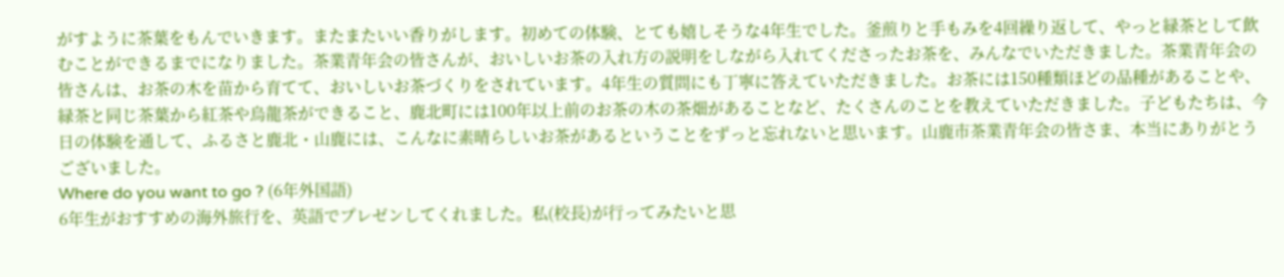がすように茶葉をもんでいきます。またまたいい香りがします。初めての体験、とても嬉しそうな4年生でした。釜煎りと手もみを4回繰り返して、やっと緑茶として飲むことができるまでになりました。茶業青年会の皆さんが、おいしいお茶の入れ方の説明をしながら入れてくださったお茶を、みんなでいただきました。茶業青年会の皆さんは、お茶の木を苗から育てて、おいしいお茶づくりをされています。4年生の質問にも丁寧に答えていただきました。お茶には150種類ほどの品種があることや、緑茶と同じ茶葉から紅茶や烏龍茶ができること、鹿北町には100年以上前のお茶の木の茶畑があることなど、たくさんのことを教えていただきました。子どもたちは、今日の体験を通して、ふるさと鹿北・山鹿には、こんなに素晴らしいお茶があるということをずっと忘れないと思います。山鹿市茶業青年会の皆さま、本当にありがとうございました。
Where do you want to go ? (6年外国語)
6年生がおすすめの海外旅行を、英語でプレゼンしてくれました。私(校長)が行ってみたいと思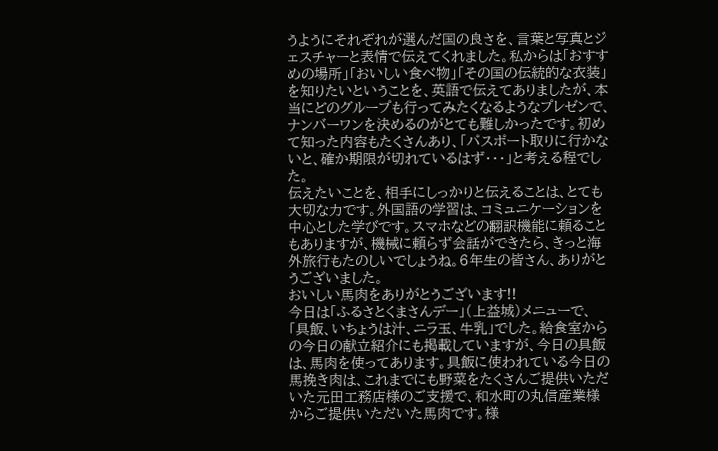うようにそれぞれが選んだ国の良さを、言葉と写真とジェスチャーと表情で伝えてくれました。私からは「おすすめの場所」「おいしい食べ物」「その国の伝統的な衣装」を知りたいということを、英語で伝えてありましたが、本当にどのグループも行ってみたくなるようなプレゼンで、ナンバーワンを決めるのがとても難しかったです。初めて知った内容もたくさんあり、「パスポート取りに行かないと、確か期限が切れているはず・・・」と考える程でした。
伝えたいことを、相手にしっかりと伝えることは、とても大切な力です。外国語の学習は、コミュニケーションを中心とした学びです。スマホなどの翻訳機能に頼ることもありますが、機械に頼らず会話ができたら、きっと海外旅行もたのしいでしょうね。6年生の皆さん、ありがとうございました。
おいしい馬肉をありがとうございます!!
今日は「ふるさとくまさんデー」(上益城)メニューで、「具飯、いちょうは汁、ニラ玉、牛乳」でした。給食室からの今日の献立紹介にも掲載していますが、今日の具飯は、馬肉を使ってあります。具飯に使われている今日の馬挽き肉は、これまでにも野菜をたくさんご提供いただいた元田工務店様のご支援で、和水町の丸信産業様からご提供いただいた馬肉です。様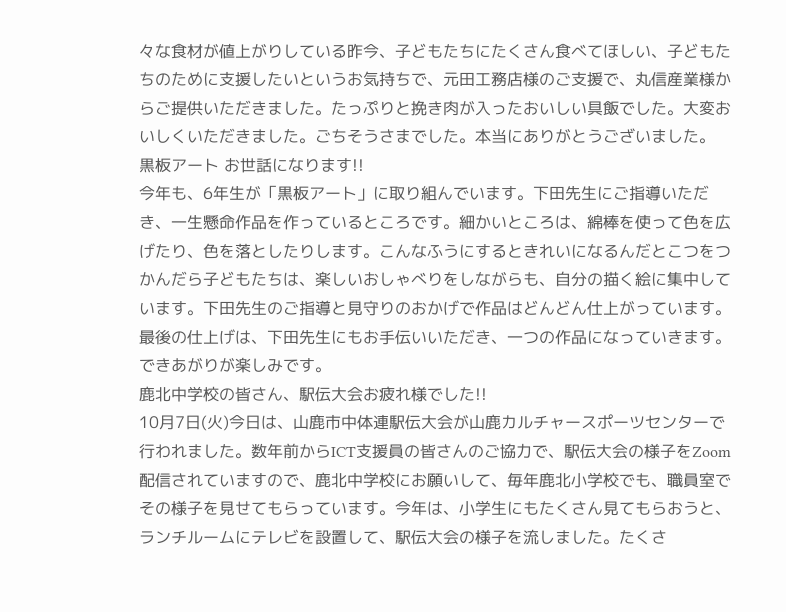々な食材が値上がりしている昨今、子どもたちにたくさん食べてほしい、子どもたちのために支援したいというお気持ちで、元田工務店様のご支援で、丸信産業様からご提供いただきました。たっぷりと挽き肉が入ったおいしい具飯でした。大変おいしくいただきました。ごちそうさまでした。本当にありがとうございました。
黒板アート お世話になります!!
今年も、6年生が「黒板アート」に取り組んでいます。下田先生にご指導いただき、一生懸命作品を作っているところです。細かいところは、綿棒を使って色を広げたり、色を落としたりします。こんなふうにするときれいになるんだとこつをつかんだら子どもたちは、楽しいおしゃべりをしながらも、自分の描く絵に集中しています。下田先生のご指導と見守りのおかげで作品はどんどん仕上がっています。最後の仕上げは、下田先生にもお手伝いいただき、一つの作品になっていきます。できあがりが楽しみです。
鹿北中学校の皆さん、駅伝大会お疲れ様でした!!
10月7日(火)今日は、山鹿市中体連駅伝大会が山鹿カルチャースポーツセンターで行われました。数年前からICT支援員の皆さんのご協力で、駅伝大会の様子をZoom配信されていますので、鹿北中学校にお願いして、毎年鹿北小学校でも、職員室でその様子を見せてもらっています。今年は、小学生にもたくさん見てもらおうと、ランチルームにテレビを設置して、駅伝大会の様子を流しました。たくさ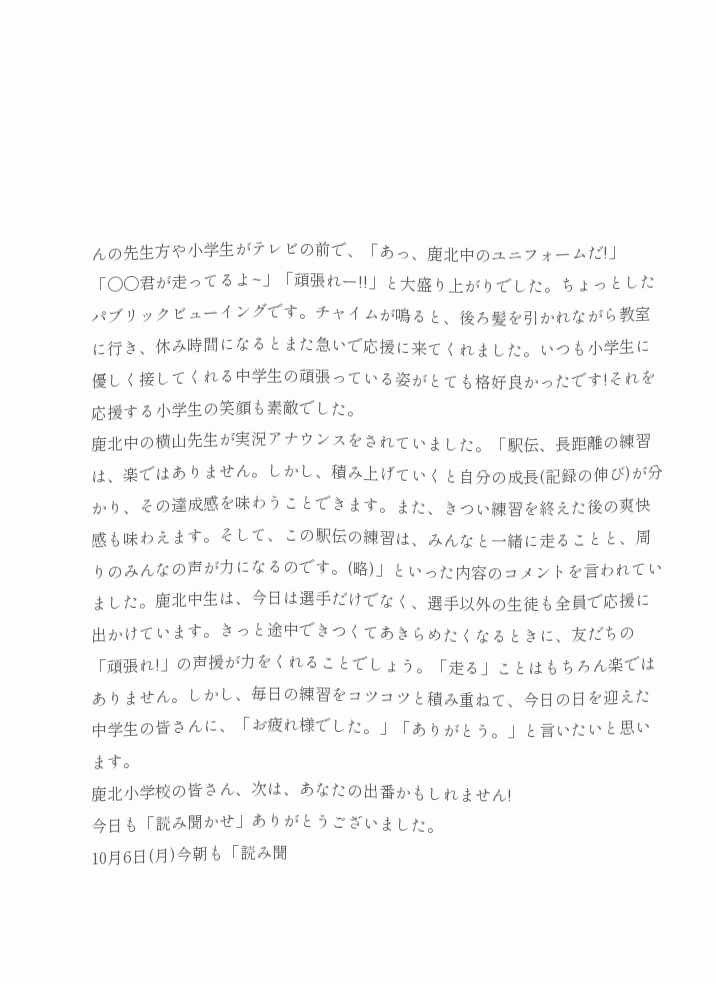んの先生方や小学生がテレビの前で、「あっ、鹿北中のユニフォームだ!」「〇〇君が走ってるよ~」「頑張れー!!」と大盛り上がりでした。ちょっとしたパブリックビューイングです。チャイムが鳴ると、後ろ髪を引かれながら教室に行き、休み時間になるとまた急いで応援に来てくれました。いつも小学生に優しく接してくれる中学生の頑張っている姿がとても格好良かったです!それを応援する小学生の笑顔も素敵でした。
鹿北中の横山先生が実況アナウンスをされていました。「駅伝、長距離の練習は、楽ではありません。しかし、積み上げていくと自分の成長(記録の伸び)が分かり、その達成感を味わうことできます。また、きつい練習を終えた後の爽快感も味わえます。そして、この駅伝の練習は、みんなと一緒に走ることと、周りのみんなの声が力になるのです。(略)」といった内容のコメントを言われていました。鹿北中生は、今日は選手だけでなく、選手以外の生徒も全員で応援に出かけています。きっと途中できつくてあきらめたくなるときに、友だちの「頑張れ!」の声援が力をくれることでしょう。「走る」ことはもちろん楽ではありません。しかし、毎日の練習をコツコツと積み重ねて、今日の日を迎えた中学生の皆さんに、「お疲れ様でした。」「ありがとう。」と言いたいと思います。
鹿北小学校の皆さん、次は、あなたの出番かもしれません!
今日も「読み聞かせ」ありがとうございました。
10月6日(月)今朝も「読み聞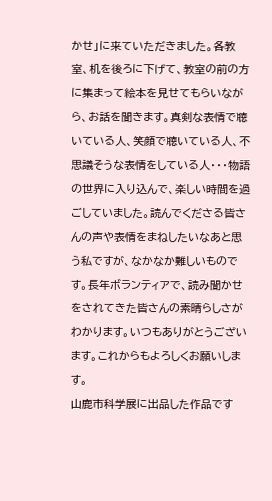かせ」に来ていただきました。各教室、机を後ろに下げて、教室の前の方に集まって絵本を見せてもらいながら、お話を聞きます。真剣な表情で聴いている人、笑顔で聴いている人、不思議そうな表情をしている人・・・物語の世界に入り込んで、楽しい時間を過ごしていました。読んでくださる皆さんの声や表情をまねしたいなあと思う私ですが、なかなか難しいものです。長年ボランティアで、読み聞かせをされてきた皆さんの素晴らしさがわかります。いつもありがとうございます。これからもよろしくお願いします。
山鹿市科学展に出品した作品です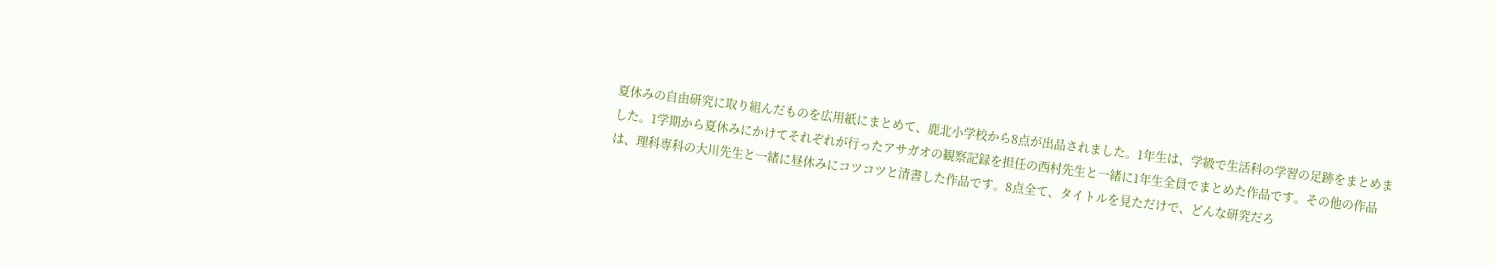夏休みの自由研究に取り組んだものを広用紙にまとめて、鹿北小学校から8点が出品されました。1年生は、学級で生活科の学習の足跡をまとめました。1学期から夏休みにかけてそれぞれが行ったアサガオの観察記録を担任の西村先生と一緒に1年生全員でまとめた作品です。その他の作品は、理科専科の大川先生と一緒に昼休みにコツコツと清書した作品です。8点全て、タイトルを見ただけで、どんな研究だろ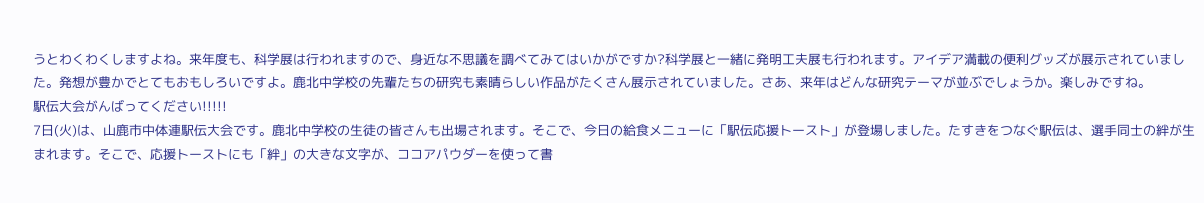うとわくわくしますよね。来年度も、科学展は行われますので、身近な不思議を調べてみてはいかがですか?科学展と一緒に発明工夫展も行われます。アイデア満載の便利グッズが展示されていました。発想が豊かでとてもおもしろいですよ。鹿北中学校の先輩たちの研究も素晴らしい作品がたくさん展示されていました。さあ、来年はどんな研究テーマが並ぶでしょうか。楽しみですね。
駅伝大会がんばってください!!!!!
7日(火)は、山鹿市中体連駅伝大会です。鹿北中学校の生徒の皆さんも出場されます。そこで、今日の給食メニューに「駅伝応援トースト」が登場しました。たすきをつなぐ駅伝は、選手同士の絆が生まれます。そこで、応援トーストにも「絆」の大きな文字が、ココアパウダーを使って書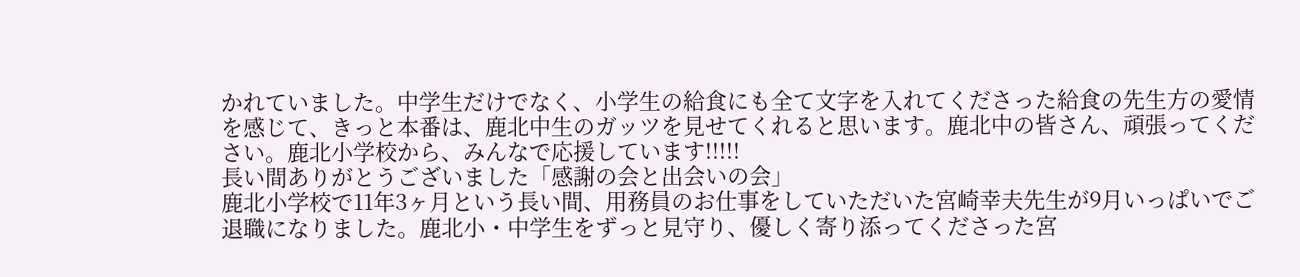かれていました。中学生だけでなく、小学生の給食にも全て文字を入れてくださった給食の先生方の愛情を感じて、きっと本番は、鹿北中生のガッツを見せてくれると思います。鹿北中の皆さん、頑張ってください。鹿北小学校から、みんなで応援しています!!!!!
長い間ありがとうございました「感謝の会と出会いの会」
鹿北小学校で11年3ヶ月という長い間、用務員のお仕事をしていただいた宮崎幸夫先生が9月いっぱいでご退職になりました。鹿北小・中学生をずっと見守り、優しく寄り添ってくださった宮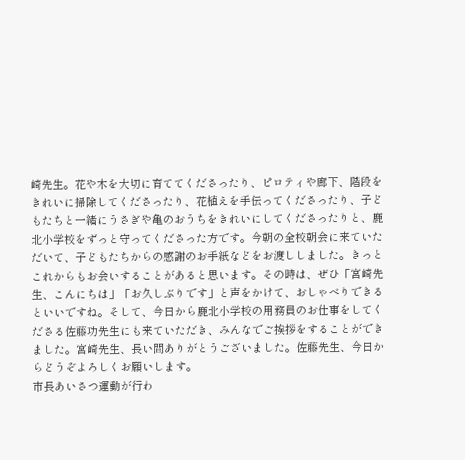崎先生。花や木を大切に育ててくださったり、ピロティや廊下、階段をきれいに掃除してくださったり、花植えを手伝ってくださったり、子どもたちと一緒にうさぎや亀のおうちをきれいにしてくださったりと、鹿北小学校をずっと守ってくださった方です。今朝の全校朝会に来ていただいて、子どもたちからの感謝のお手紙などをお渡ししました。きっとこれからもお会いすることがあると思います。その時は、ぜひ「宮崎先生、こんにちは」「お久しぶりです」と声をかけて、おしゃべりできるといいですね。そして、今日から鹿北小学校の用務員のお仕事をしてくださる佐藤功先生にも来ていただき、みんなでご挨拶をすることができました。宮崎先生、長い間ありがとうございました。佐藤先生、今日からどうぞよろしくお願いします。
市長あいさつ運動が行わ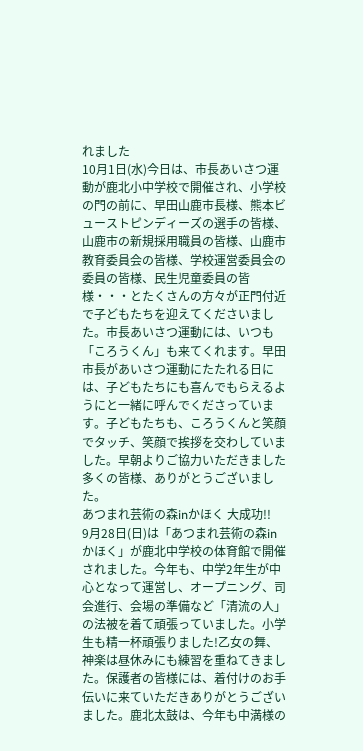れました
10月1日(水)今日は、市長あいさつ運動が鹿北小中学校で開催され、小学校の門の前に、早田山鹿市長様、熊本ビューストピンディーズの選手の皆様、山鹿市の新規採用職員の皆様、山鹿市教育委員会の皆様、学校運営委員会の委員の皆様、民生児童委員の皆様・・・とたくさんの方々が正門付近で子どもたちを迎えてくださいました。市長あいさつ運動には、いつも「ころうくん」も来てくれます。早田市長があいさつ運動にたたれる日には、子どもたちにも喜んでもらえるようにと一緒に呼んでくださっています。子どもたちも、ころうくんと笑顔でタッチ、笑顔で挨拶を交わしていました。早朝よりご協力いただきました多くの皆様、ありがとうございました。
あつまれ芸術の森inかほく 大成功!!
9月28日(日)は「あつまれ芸術の森inかほく」が鹿北中学校の体育館で開催されました。今年も、中学2年生が中心となって運営し、オープニング、司会進行、会場の準備など「清流の人」の法被を着て頑張っていました。小学生も精一杯頑張りました!乙女の舞、神楽は昼休みにも練習を重ねてきました。保護者の皆様には、着付けのお手伝いに来ていただきありがとうございました。鹿北太鼓は、今年も中満様の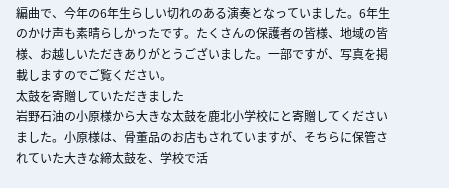編曲で、今年の6年生らしい切れのある演奏となっていました。6年生のかけ声も素晴らしかったです。たくさんの保護者の皆様、地域の皆様、お越しいただきありがとうございました。一部ですが、写真を掲載しますのでご覧ください。
太鼓を寄贈していただきました
岩野石油の小原様から大きな太鼓を鹿北小学校にと寄贈してくださいました。小原様は、骨董品のお店もされていますが、そちらに保管されていた大きな締太鼓を、学校で活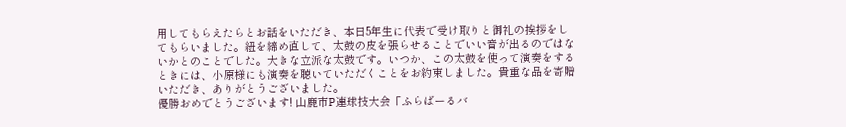用してもらえたらとお話をいただき、本日5年生に代表で受け取りと御礼の挨拶をしてもらいました。紐を締め直して、太鼓の皮を張らせることでいい音が出るのではないかとのことでした。大きな立派な太鼓です。いつか、この太鼓を使って演奏をするときには、小原様にも演奏を聴いていただくことをお約束しました。貴重な品を寄贈いただき、ありがとうございました。
優勝おめでとうございます! 山鹿市P連球技大会「ふらばーるバ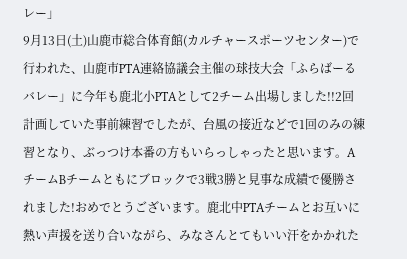レー」
9月13日(土)山鹿市総合体育館(カルチャースポーツセンター)で行われた、山鹿市PTA連絡協議会主催の球技大会「ふらばーるバレー」に今年も鹿北小PTAとして2チーム出場しました!!2回計画していた事前練習でしたが、台風の接近などで1回のみの練習となり、ぶっつけ本番の方もいらっしゃったと思います。AチームBチームともにブロックで3戦3勝と見事な成績で優勝されました!おめでとうございます。鹿北中PTAチームとお互いに熱い声援を送り合いながら、みなさんとてもいい汗をかかれた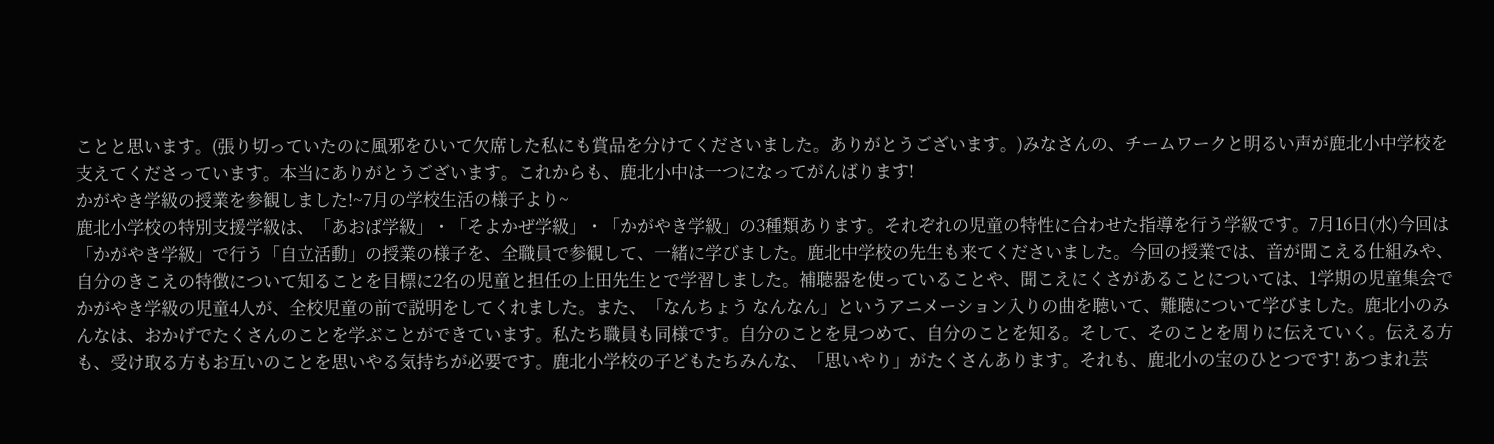ことと思います。(張り切っていたのに風邪をひいて欠席した私にも賞品を分けてくださいました。ありがとうございます。)みなさんの、チームワークと明るい声が鹿北小中学校を支えてくださっています。本当にありがとうございます。これからも、鹿北小中は一つになってがんばります!
かがやき学級の授業を参観しました!~7月の学校生活の様子より~
鹿北小学校の特別支援学級は、「あおば学級」・「そよかぜ学級」・「かがやき学級」の3種類あります。それぞれの児童の特性に合わせた指導を行う学級です。7月16日(水)今回は「かがやき学級」で行う「自立活動」の授業の様子を、全職員で参観して、一緒に学びました。鹿北中学校の先生も来てくださいました。今回の授業では、音が聞こえる仕組みや、自分のきこえの特徴について知ることを目標に2名の児童と担任の上田先生とで学習しました。補聴器を使っていることや、聞こえにくさがあることについては、1学期の児童集会でかがやき学級の児童4人が、全校児童の前で説明をしてくれました。また、「なんちょう なんなん」というアニメーション入りの曲を聴いて、難聴について学びました。鹿北小のみんなは、おかげでたくさんのことを学ぶことができています。私たち職員も同様です。自分のことを見つめて、自分のことを知る。そして、そのことを周りに伝えていく。伝える方も、受け取る方もお互いのことを思いやる気持ちが必要です。鹿北小学校の子どもたちみんな、「思いやり」がたくさんあります。それも、鹿北小の宝のひとつです! あつまれ芸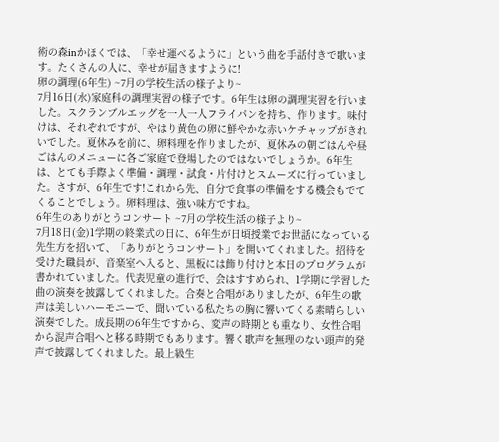術の森inかほくでは、「幸せ運べるように」という曲を手話付きで歌います。たくさんの人に、幸せが届きますように!
卵の調理(6年生) ~7月の学校生活の様子より~
7月16日(水)家庭科の調理実習の様子です。6年生は卵の調理実習を行いました。スクランブルエッグを一人一人フライパンを持ち、作ります。味付けは、それぞれですが、やはり黄色の卵に鮮やかな赤いケチャップがきれいでした。夏休みを前に、卵料理を作りましたが、夏休みの朝ごはんや昼ごはんのメニューに各ご家庭で登場したのではないでしょうか。6年生は、とても手際よく準備・調理・試食・片付けとスムーズに行っていました。さすが、6年生です!これから先、自分で食事の準備をする機会もでてくることでしょう。卵料理は、強い味方ですね。
6年生のありがとうコンサート ~7月の学校生活の様子より~
7月18日(金)1学期の終業式の日に、6年生が日頃授業でお世話になっている先生方を招いて、「ありがとうコンサート」を開いてくれました。招待を受けた職員が、音楽室へ入ると、黒板には飾り付けと本日のプログラムが書かれていました。代表児童の進行で、会はすすめられ、1学期に学習した曲の演奏を披露してくれました。合奏と合唱がありましたが、6年生の歌声は美しいハーモニーで、聞いている私たちの胸に響いてくる素晴らしい演奏でした。成長期の6年生ですから、変声の時期とも重なり、女性合唱から混声合唱へと移る時期でもあります。響く歌声を無理のない頭声的発声で披露してくれました。最上級生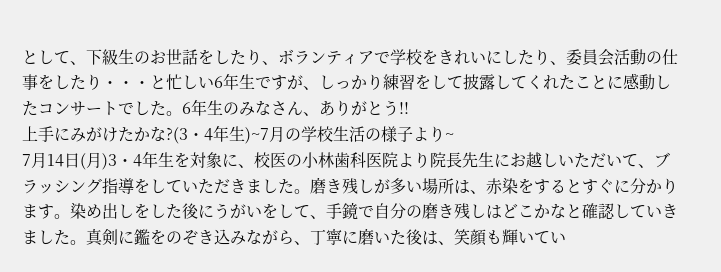として、下級生のお世話をしたり、ボランティアで学校をきれいにしたり、委員会活動の仕事をしたり・・・と忙しい6年生ですが、しっかり練習をして披露してくれたことに感動したコンサートでした。6年生のみなさん、ありがとう!!
上手にみがけたかな?(3・4年生)~7月の学校生活の様子より~
7月14日(月)3・4年生を対象に、校医の小林歯科医院より院長先生にお越しいただいて、ブラッシング指導をしていただきました。磨き残しが多い場所は、赤染をするとすぐに分かります。染め出しをした後にうがいをして、手鏡で自分の磨き残しはどこかなと確認していきました。真剣に鑑をのぞき込みながら、丁寧に磨いた後は、笑顔も輝いてい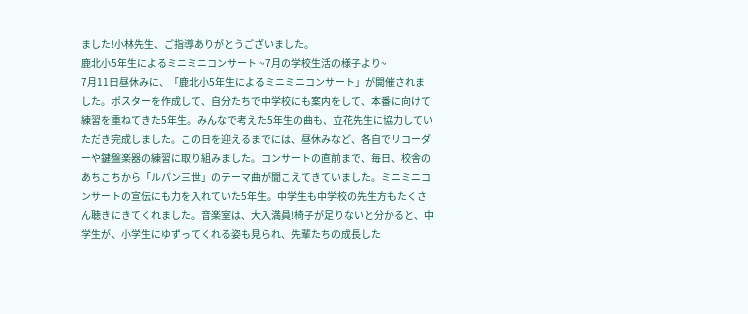ました!小林先生、ご指導ありがとうございました。
鹿北小5年生によるミニミニコンサート ~7月の学校生活の様子より~
7月11日昼休みに、「鹿北小5年生によるミニミニコンサート」が開催されました。ポスターを作成して、自分たちで中学校にも案内をして、本番に向けて練習を重ねてきた5年生。みんなで考えた5年生の曲も、立花先生に協力していただき完成しました。この日を迎えるまでには、昼休みなど、各自でリコーダーや鍵盤楽器の練習に取り組みました。コンサートの直前まで、毎日、校舎のあちこちから「ルパン三世」のテーマ曲が聞こえてきていました。ミニミニコンサートの宣伝にも力を入れていた5年生。中学生も中学校の先生方もたくさん聴きにきてくれました。音楽室は、大入満員!椅子が足りないと分かると、中学生が、小学生にゆずってくれる姿も見られ、先輩たちの成長した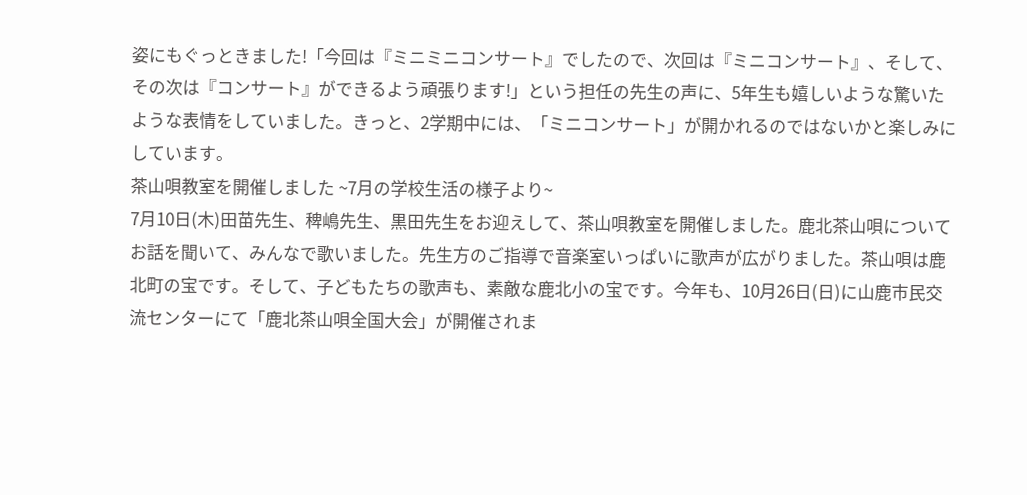姿にもぐっときました!「今回は『ミニミニコンサート』でしたので、次回は『ミニコンサート』、そして、その次は『コンサート』ができるよう頑張ります!」という担任の先生の声に、5年生も嬉しいような驚いたような表情をしていました。きっと、2学期中には、「ミニコンサート」が開かれるのではないかと楽しみにしています。
茶山唄教室を開催しました ~7月の学校生活の様子より~
7月10日(木)田苗先生、稗嶋先生、黒田先生をお迎えして、茶山唄教室を開催しました。鹿北茶山唄についてお話を聞いて、みんなで歌いました。先生方のご指導で音楽室いっぱいに歌声が広がりました。茶山唄は鹿北町の宝です。そして、子どもたちの歌声も、素敵な鹿北小の宝です。今年も、10月26日(日)に山鹿市民交流センターにて「鹿北茶山唄全国大会」が開催されま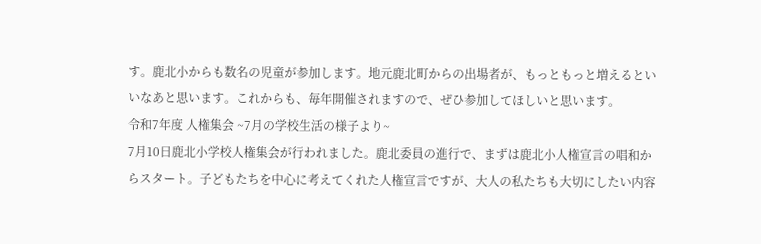す。鹿北小からも数名の児童が参加します。地元鹿北町からの出場者が、もっともっと増えるといいなあと思います。これからも、毎年開催されますので、ぜひ参加してほしいと思います。
令和7年度 人権集会 ~7月の学校生活の様子より~
7月10日鹿北小学校人権集会が行われました。鹿北委員の進行で、まずは鹿北小人権宣言の唱和からスタート。子どもたちを中心に考えてくれた人権宣言ですが、大人の私たちも大切にしたい内容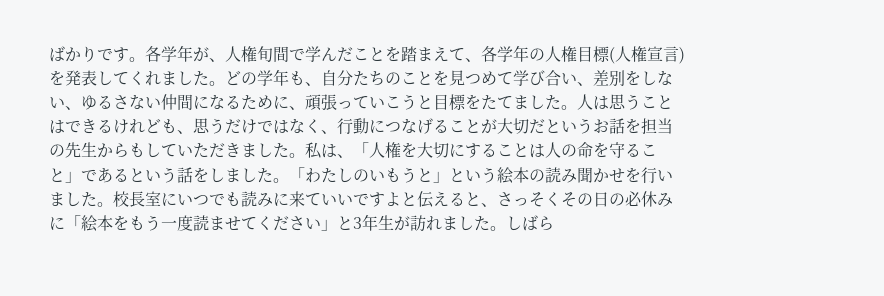ばかりです。各学年が、人権旬間で学んだことを踏まえて、各学年の人権目標(人権宣言)を発表してくれました。どの学年も、自分たちのことを見つめて学び合い、差別をしない、ゆるさない仲間になるために、頑張っていこうと目標をたてました。人は思うことはできるけれども、思うだけではなく、行動につなげることが大切だというお話を担当の先生からもしていただきました。私は、「人権を大切にすることは人の命を守ること」であるという話をしました。「わたしのいもうと」という絵本の読み聞かせを行いました。校長室にいつでも読みに来ていいですよと伝えると、さっそくその日の必休みに「絵本をもう一度読ませてください」と3年生が訪れました。しばら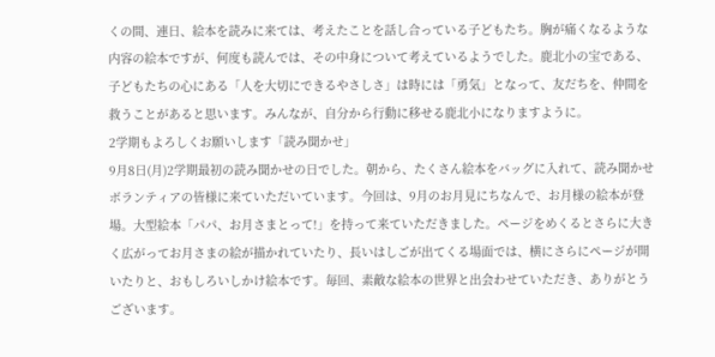くの間、連日、絵本を読みに来ては、考えたことを話し合っている子どもたち。胸が痛くなるような内容の絵本ですが、何度も読んでは、その中身について考えているようでした。鹿北小の宝である、子どもたちの心にある「人を大切にできるやさしさ」は時には「勇気」となって、友だちを、仲間を救うことがあると思います。みんなが、自分から行動に移せる鹿北小になりますように。
2学期もよろしくお願いします「読み聞かせ」
9月8日(月)2学期最初の読み聞かせの日でした。朝から、たくさん絵本をバッグに入れて、読み聞かせボランティアの皆様に来ていただいています。今回は、9月のお月見にちなんで、お月様の絵本が登場。大型絵本「パパ、お月さまとって!」を持って来ていただきました。ページをめくるとさらに大きく広がってお月さまの絵が描かれていたり、長いはしごが出てくる場面では、横にさらにページが開いたりと、おもしろいしかけ絵本です。毎回、素敵な絵本の世界と出会わせていただき、ありがとうございます。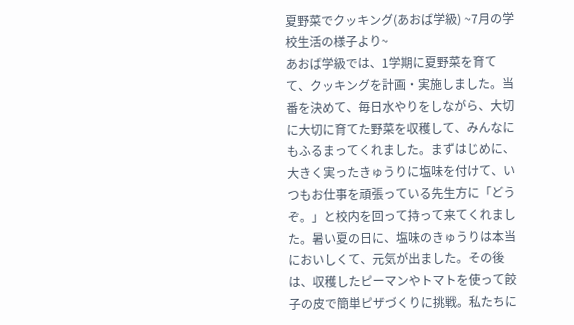夏野菜でクッキング(あおば学級) ~7月の学校生活の様子より~
あおば学級では、1学期に夏野菜を育てて、クッキングを計画・実施しました。当番を決めて、毎日水やりをしながら、大切に大切に育てた野菜を収穫して、みんなにもふるまってくれました。まずはじめに、大きく実ったきゅうりに塩味を付けて、いつもお仕事を頑張っている先生方に「どうぞ。」と校内を回って持って来てくれました。暑い夏の日に、塩味のきゅうりは本当においしくて、元気が出ました。その後は、収穫したピーマンやトマトを使って餃子の皮で簡単ピザづくりに挑戦。私たちに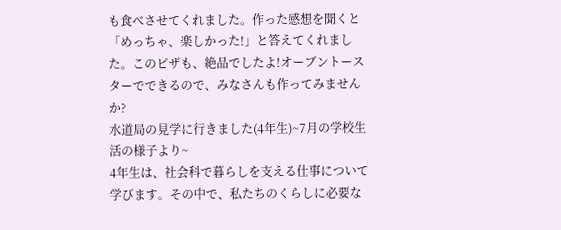も食べさせてくれました。作った感想を聞くと「めっちゃ、楽しかった!」と答えてくれました。このピザも、絶品でしたよ!オーブントースターでできるので、みなさんも作ってみませんか?
水道局の見学に行きました(4年生)~7月の学校生活の様子より~
4年生は、社会科で暮らしを支える仕事について学びます。その中で、私たちのくらしに必要な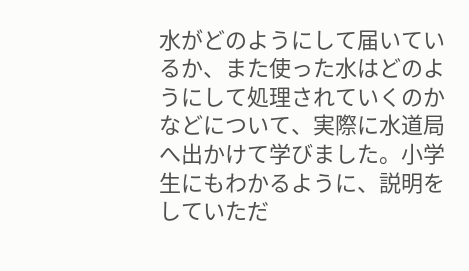水がどのようにして届いているか、また使った水はどのようにして処理されていくのかなどについて、実際に水道局へ出かけて学びました。小学生にもわかるように、説明をしていただ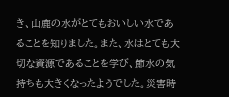き、山鹿の水がとてもおいしい水であることを知りました。また、水はとても大切な資源であることを学び、節水の気持ちも大きくなったようでした。災害時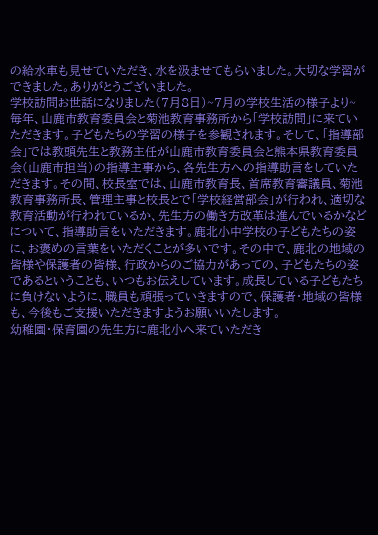の給水車も見せていただき、水を汲ませてもらいました。大切な学習ができました。ありがとうございました。
学校訪問お世話になりました(7月8日)~7月の学校生活の様子より~
毎年、山鹿市教育委員会と菊池教育事務所から「学校訪問」に来ていただきます。子どもたちの学習の様子を参観されます。そして、「指導部会」では教頭先生と教務主任が山鹿市教育委員会と熊本県教育委員会(山鹿市担当)の指導主事から、各先生方への指導助言をしていただきます。その間、校長室では、山鹿市教育長、首席教育審議員、菊池教育事務所長、管理主事と校長とで「学校経営部会」が行われ、適切な教育活動が行われているか、先生方の働き方改革は進んでいるかなどについて、指導助言をいただきます。鹿北小中学校の子どもたちの姿に、お褒めの言葉をいただくことが多いです。その中で、鹿北の地域の皆様や保護者の皆様、行政からのご協力があっての、子どもたちの姿であるということも、いつもお伝えしています。成長している子どもたちに負けないように、職員も頑張っていきますので、保護者・地域の皆様も、今後もご支援いただきますようお願いいたします。
幼稚園・保育園の先生方に鹿北小へ来ていただき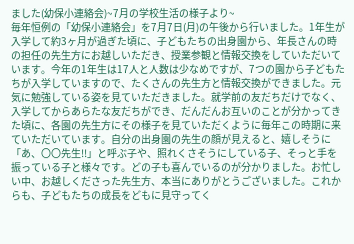ました(幼保小連絡会)~7月の学校生活の様子より~
毎年恒例の「幼保小連絡会」を7月7日(月)の午後から行いました。1年生が入学して約3ヶ月が過ぎた頃に、子どもたちの出身園から、年長さんの時の担任の先生方にお越しいただき、授業参観と情報交換をしていただいています。今年の1年生は17人と人数は少なめですが、7つの園から子どもたちが入学していますので、たくさんの先生方と情報交換ができました。元気に勉強している姿を見ていただきました。就学前の友だちだけでなく、入学してからあらたな友だちができ、だんだんお互いのことが分かってきた頃に、各園の先生方にその様子を見ていただくように毎年この時期に来ていただいています。自分の出身園の先生の顔が見えると、嬉しそうに「あ、〇〇先生!!」と呼ぶ子や、照れくさそうにしている子、そっと手を振っている子と様々です。どの子も喜んでいるのが分かりました。お忙しい中、お越しくださった先生方、本当にありがとうございました。これからも、子どもたちの成長をどもに見守ってく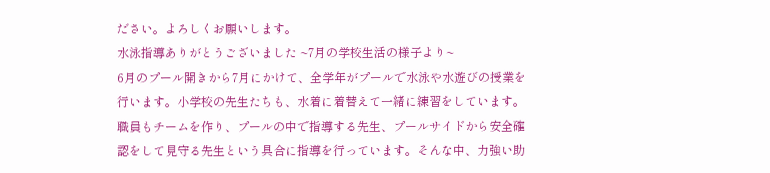ださい。よろしくお願いします。
水泳指導ありがとうございました ~7月の学校生活の様子より~
6月のプール開きから7月にかけて、全学年がプールで水泳や水遊びの授業を行います。小学校の先生たちも、水着に着替えて一緒に練習をしています。職員もチームを作り、プールの中で指導する先生、プールサイドから安全確認をして見守る先生という具合に指導を行っています。そんな中、力強い助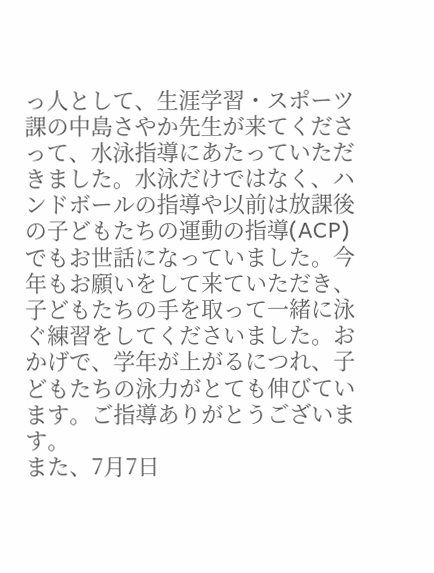っ人として、生涯学習・スポーツ課の中島さやか先生が来てくださって、水泳指導にあたっていただきました。水泳だけではなく、ハンドボールの指導や以前は放課後の子どもたちの運動の指導(ACP)でもお世話になっていました。今年もお願いをして来ていただき、子どもたちの手を取って一緒に泳ぐ練習をしてくださいました。おかげで、学年が上がるにつれ、子どもたちの泳力がとても伸びています。ご指導ありがとうございます。
また、7月7日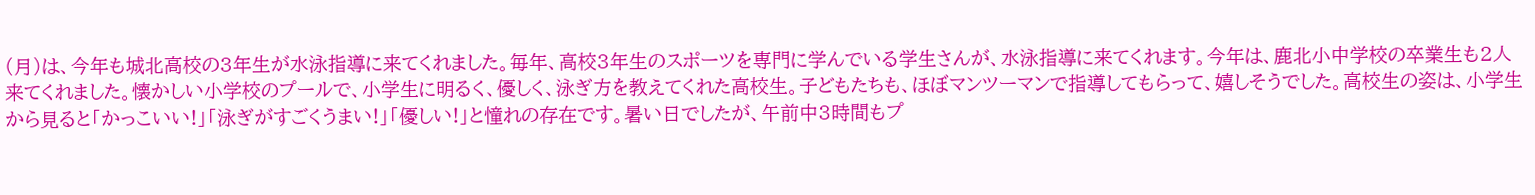(月)は、今年も城北高校の3年生が水泳指導に来てくれました。毎年、高校3年生のスポーツを専門に学んでいる学生さんが、水泳指導に来てくれます。今年は、鹿北小中学校の卒業生も2人来てくれました。懐かしい小学校のプールで、小学生に明るく、優しく、泳ぎ方を教えてくれた高校生。子どもたちも、ほぼマンツーマンで指導してもらって、嬉しそうでした。高校生の姿は、小学生から見ると「かっこいい!」「泳ぎがすごくうまい!」「優しい!」と憧れの存在です。暑い日でしたが、午前中3時間もプ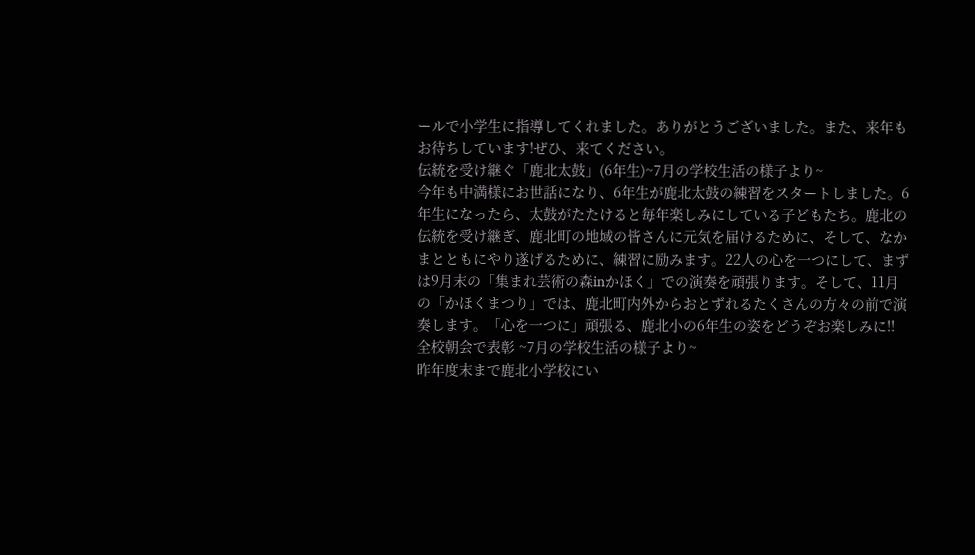ールで小学生に指導してくれました。ありがとうございました。また、来年もお待ちしています!ぜひ、来てください。
伝統を受け継ぐ「鹿北太鼓」(6年生)~7月の学校生活の様子より~
今年も中満様にお世話になり、6年生が鹿北太鼓の練習をスタートしました。6年生になったら、太鼓がたたけると毎年楽しみにしている子どもたち。鹿北の伝統を受け継ぎ、鹿北町の地域の皆さんに元気を届けるために、そして、なかまとともにやり遂げるために、練習に励みます。22人の心を一つにして、まずは9月末の「集まれ芸術の森inかほく」での演奏を頑張ります。そして、11月の「かほくまつり」では、鹿北町内外からおとずれるたくさんの方々の前で演奏します。「心を一つに」頑張る、鹿北小の6年生の姿をどうぞお楽しみに!!
全校朝会で表彰 ~7月の学校生活の様子より~
昨年度末まで鹿北小学校にい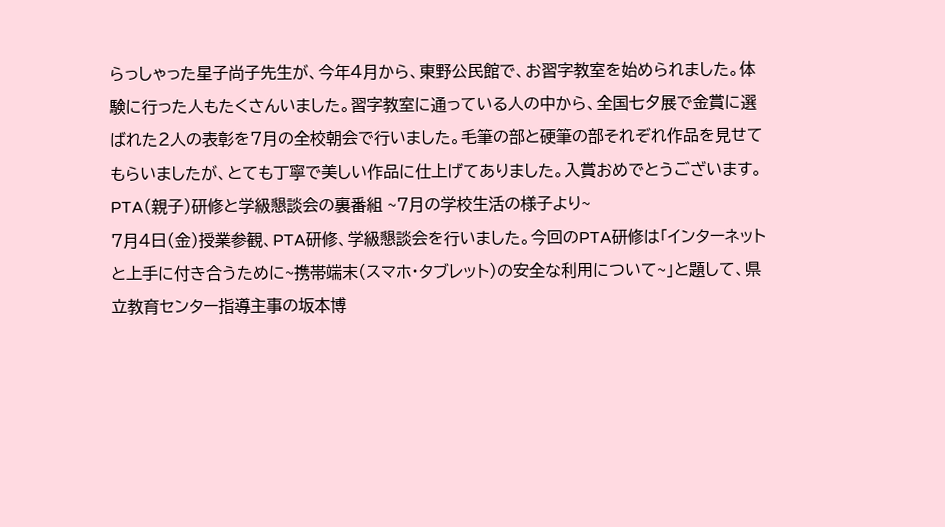らっしゃった星子尚子先生が、今年4月から、東野公民館で、お習字教室を始められました。体験に行った人もたくさんいました。習字教室に通っている人の中から、全国七夕展で金賞に選ばれた2人の表彰を7月の全校朝会で行いました。毛筆の部と硬筆の部それぞれ作品を見せてもらいましたが、とても丁寧で美しい作品に仕上げてありました。入賞おめでとうございます。
PTA(親子)研修と学級懇談会の裏番組 ~7月の学校生活の様子より~
7月4日(金)授業参観、PTA研修、学級懇談会を行いました。今回のPTA研修は「インターネットと上手に付き合うために~携帯端末(スマホ・タブレット)の安全な利用について~」と題して、県立教育センター指導主事の坂本博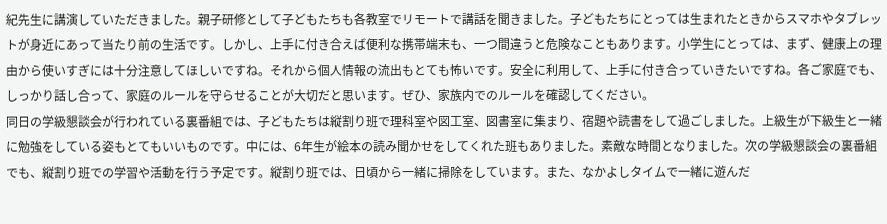紀先生に講演していただきました。親子研修として子どもたちも各教室でリモートで講話を聞きました。子どもたちにとっては生まれたときからスマホやタブレットが身近にあって当たり前の生活です。しかし、上手に付き合えば便利な携帯端末も、一つ間違うと危険なこともあります。小学生にとっては、まず、健康上の理由から使いすぎには十分注意してほしいですね。それから個人情報の流出もとても怖いです。安全に利用して、上手に付き合っていきたいですね。各ご家庭でも、しっかり話し合って、家庭のルールを守らせることが大切だと思います。ぜひ、家族内でのルールを確認してください。
同日の学級懇談会が行われている裏番組では、子どもたちは縦割り班で理科室や図工室、図書室に集まり、宿題や読書をして過ごしました。上級生が下級生と一緒に勉強をしている姿もとてもいいものです。中には、6年生が絵本の読み聞かせをしてくれた班もありました。素敵な時間となりました。次の学級懇談会の裏番組でも、縦割り班での学習や活動を行う予定です。縦割り班では、日頃から一緒に掃除をしています。また、なかよしタイムで一緒に遊んだ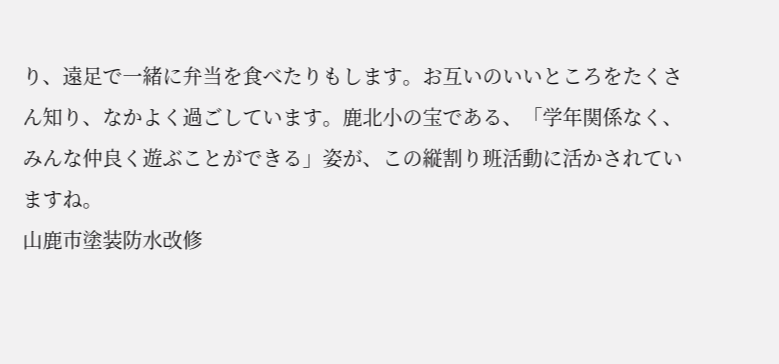り、遠足で一緒に弁当を食べたりもします。お互いのいいところをたくさん知り、なかよく過ごしています。鹿北小の宝である、「学年関係なく、みんな仲良く遊ぶことができる」姿が、この縦割り班活動に活かされていますね。
山鹿市塗装防水改修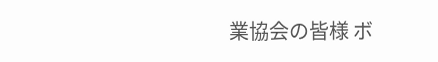業協会の皆様 ボ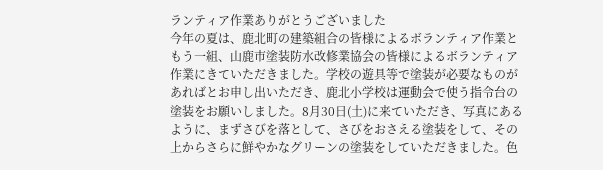ランティア作業ありがとうございました
今年の夏は、鹿北町の建築組合の皆様によるボランティア作業ともう一組、山鹿市塗装防水改修業協会の皆様によるボランティア作業にきていただきました。学校の遊具等で塗装が必要なものがあればとお申し出いただき、鹿北小学校は運動会で使う指令台の塗装をお願いしました。8月30日(土)に来ていただき、写真にあるように、まずさびを落として、さびをおさえる塗装をして、その上からさらに鮮やかなグリーンの塗装をしていただきました。色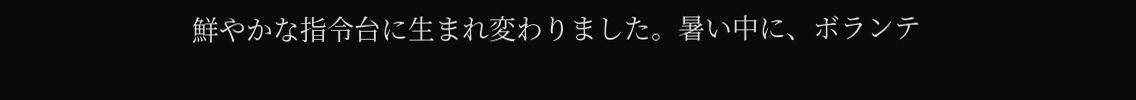鮮やかな指令台に生まれ変わりました。暑い中に、ボランテ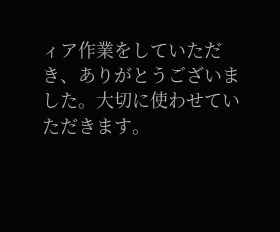ィア作業をしていただき、ありがとうございました。大切に使わせていただきます。